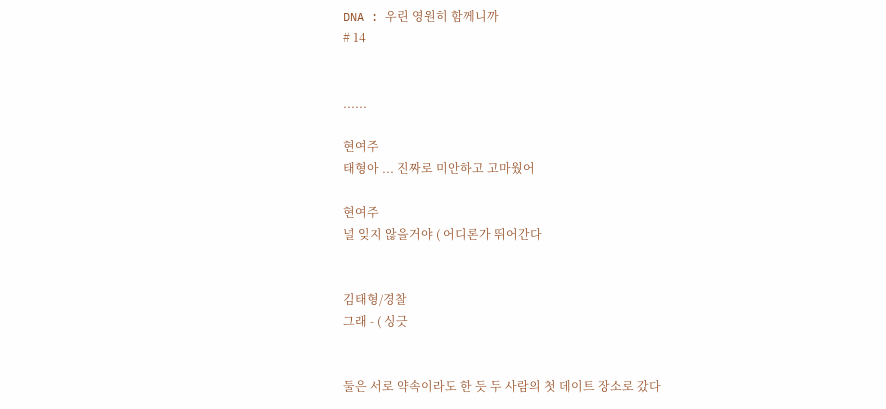DNA : 우린 영원히 함께니까
# 14


......

현여주
태형아 ... 진짜로 미안하고 고마웠어

현여주
널 잊지 않을거야 ( 어디론가 뛰어간다


김태형/경찰
그래 - ( 싱긋


둘은 서로 약속이라도 한 듯 두 사람의 첫 데이트 장소로 갔다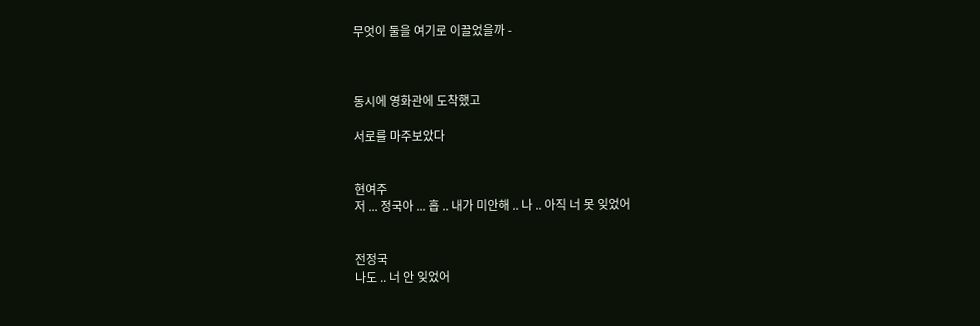무엇이 둘을 여기로 이끌었을까 -



동시에 영화관에 도착했고

서로를 마주보았다


현여주
저 ... 정국아 ... 흡 .. 내가 미안해 .. 나 .. 아직 너 못 잊었어


전정국
나도 .. 너 안 잊었어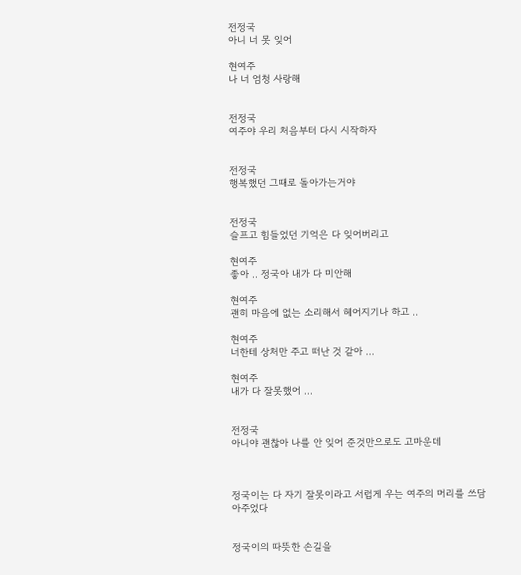전정국
아니 너 못 잊어

현여주
나 너 엄청 사랑해


전정국
여주야 우리 처음부터 다시 시작하자


전정국
행복했던 그때로 돌아가는거야


전정국
슬프고 힘들었던 기억은 다 잊어버리고

현여주
좋아 .. 정국아 내가 다 미안해

현여주
괜히 마음에 없는 소리해서 헤어지기나 하고 ..

현여주
너한테 상처만 주고 떠난 것 같아 ...

현여주
내가 다 잘못했어 ...


전정국
아니야 괜찮아 나를 안 잊어 준것만으로도 고마운데



정국이는 다 자기 잘못이라고 서럽게 우는 여주의 머리를 쓰담아주었다


정국이의 따뜻한 손길을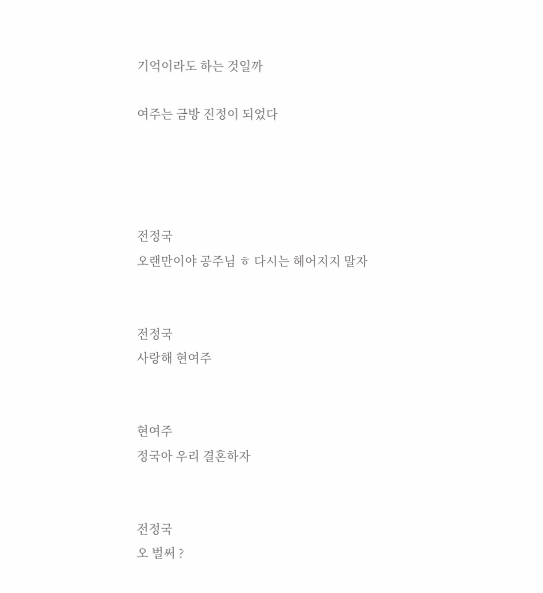기억이라도 하는 것일까

여주는 금방 진정이 되었다




전정국
오랜만이야 공주님 ㅎ 다시는 헤어지지 말자


전정국
사랑해 현여주


현여주
정국아 우리 결혼하자


전정국
오 벌써 ?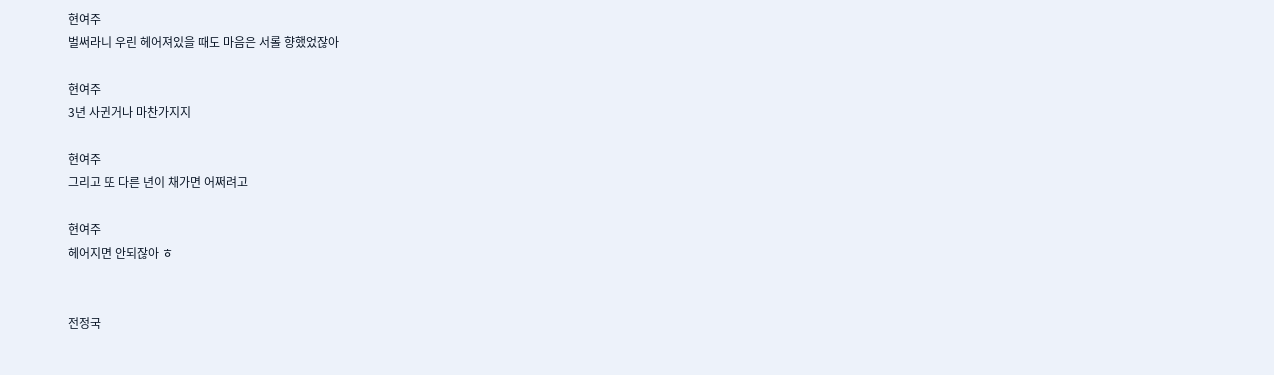현여주
벌써라니 우린 헤어져있을 때도 마음은 서롤 향했었잖아

현여주
3년 사귄거나 마찬가지지

현여주
그리고 또 다른 년이 채가면 어쩌려고

현여주
헤어지면 안되잖아 ㅎ


전정국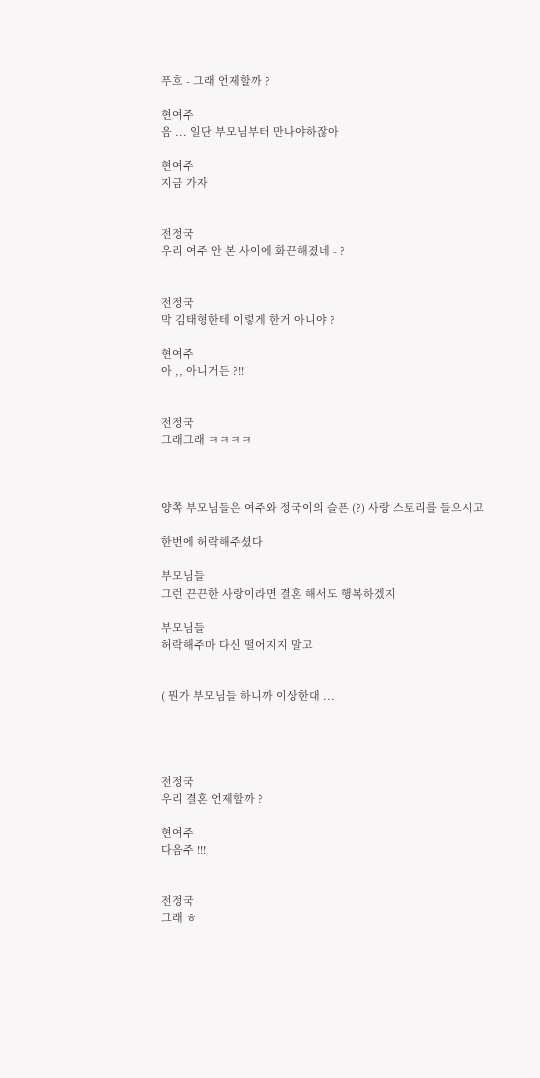푸흐 - 그래 언제할까 ?

현여주
음 ... 일단 부모님부터 만나야하잖아

현여주
지금 가자


전정국
우리 여주 안 본 사이에 화끈해졌네 - ?


전정국
막 김태형한테 이렇게 한거 아니야 ?

현여주
아 ,, 아니거든 ?!!


전정국
그래그래 ㅋㅋㅋㅋ



양쪽 부모님들은 여주와 정국이의 슬픈 (?) 사랑 스토리를 들으시고

한번에 허락해주셨다

부모님들
그런 끈끈한 사랑이라면 결혼 해서도 행복하겠지

부모님들
허락해주마 다신 떨어지지 말고


( 뭔가 부모님들 하니까 이상한대 ...




전정국
우리 결혼 언제할까 ?

현여주
다음주 !!!


전정국
그래 ㅎ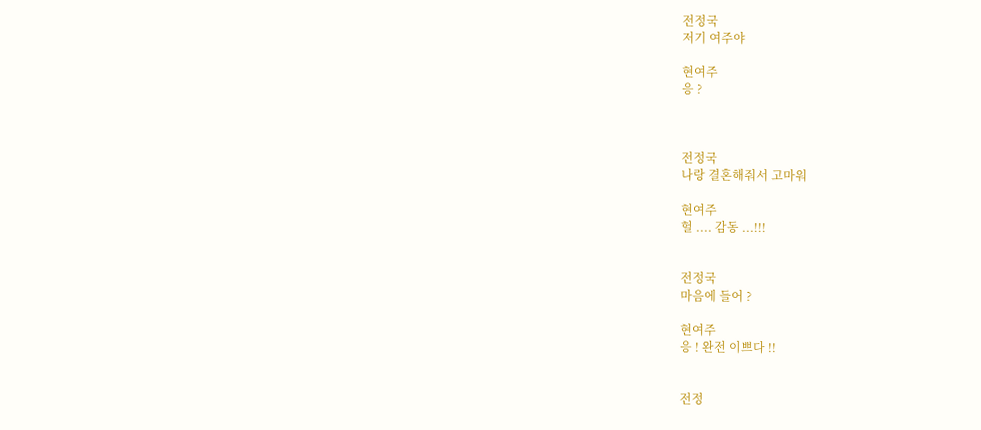전정국
저기 여주야

현여주
응 ?



전정국
나랑 결혼해줘서 고마워

현여주
헐 .... 감동 ...!!!


전정국
마음에 들어 ?

현여주
응 ! 완전 이쁘다 !!


전정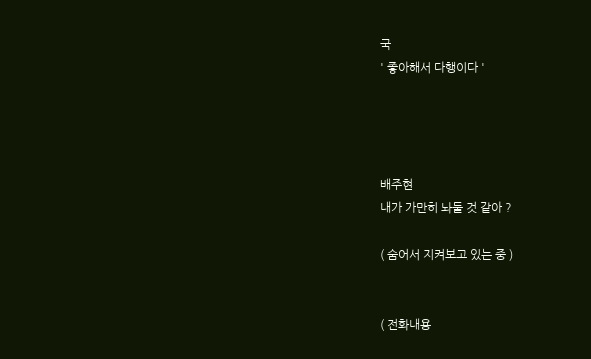국
' 좋아해서 다행이다 '




배주현
내가 가만히 놔둘 것 같아 ?

( 숨어서 지켜보고 있는 중 )


( 전화내용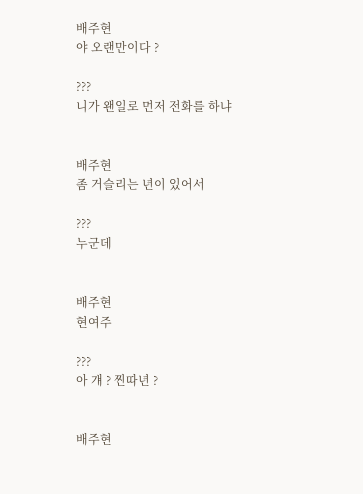배주현
야 오랜만이다 ?

???
니가 왠일로 먼저 전화를 하냐


배주현
좀 거슬리는 년이 있어서

???
누군데


배주현
현여주

???
아 걔 ? 찐따년 ?


배주현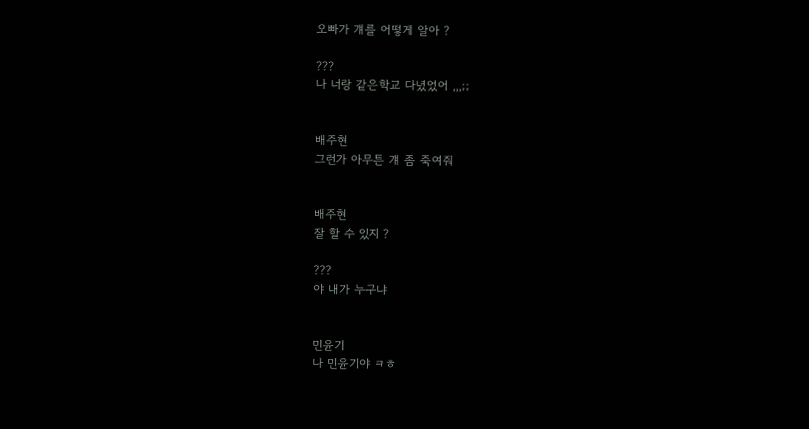오빠가 걔를 어떻게 알아 ?

???
나 너랑 같은학교 다녔었어 ,,,;;


배주현
그런가 아무튼 걔 좀 죽여줘


배주현
잘 할 수 있지 ?

???
야 내가 누구냐


민윤기
나 민윤기야 ㅋㅎ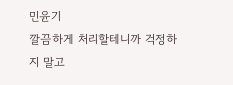민윤기
깔끔하게 처리할테니까 걱정하지 말고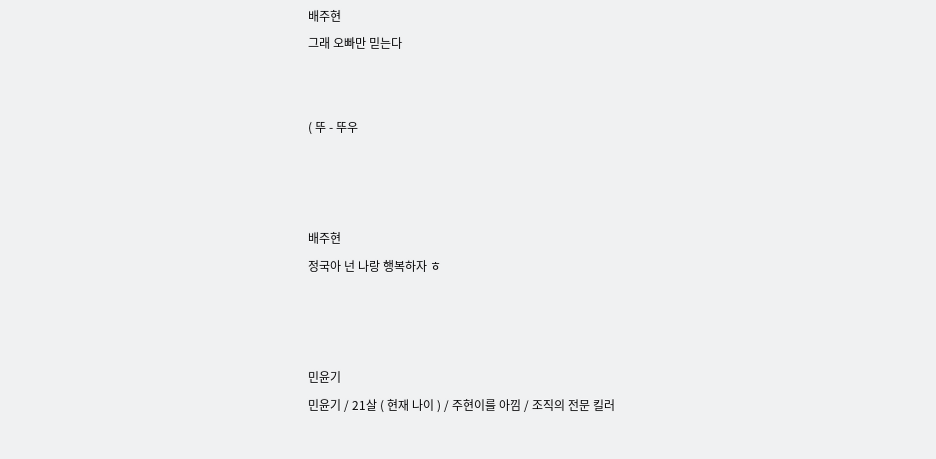배주현
그래 오빠만 믿는다


( 뚜 - 뚜우



배주현
정국아 넌 나랑 행복하자 ㅎ



민윤기
민윤기 / 21살 ( 현재 나이 ) / 주현이를 아낌 / 조직의 전문 킬러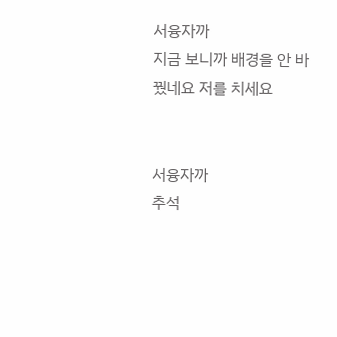서융자까
지금 보니까 배경을 안 바꿨네요 저를 치세요


서융자까
추석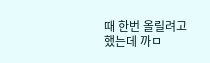때 한번 올릴려고 했는데 까ㅁ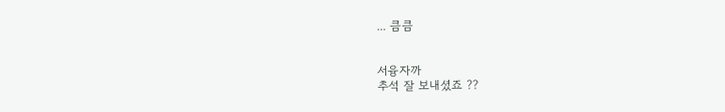... 큼큼


서융자까
추석 잘 보내셨죠 ??